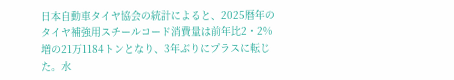日本自動車タイヤ協会の統計によると、2025暦年のタイヤ補強用スチールコード消費量は前年比2・2%増の21万1184トンとなり、3年ぶりにプラスに転じた。水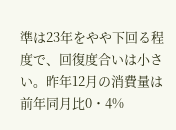準は23年をやや下回る程度で、回復度合いは小さい。昨年12月の消費量は前年同月比0・4%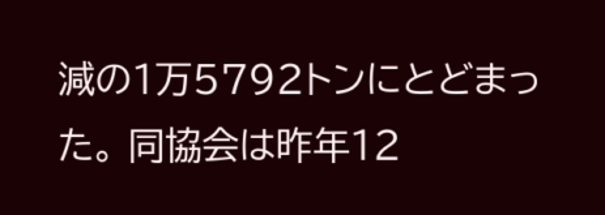減の1万5792トンにとどまった。 同協会は昨年12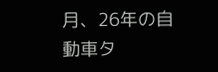月、26年の自動車タ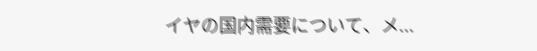イヤの国内需要について、メ...